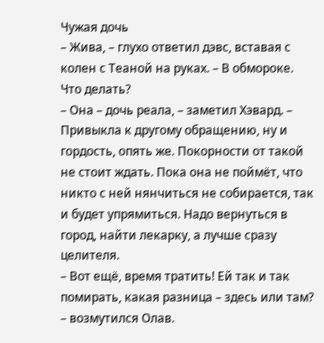Чужая дочь
– Жива, – глухо ответил дэвс, вставая с колен с Теаной на руках. – В обмороке. Что делать?
– Она – дочь реала, – заметил Хэвард. – Привыкла к другому обращению, ну и гордость, опять же. Покорности от такой не стоит ждать. Пока она не поймёт, что никто с ней нянчиться не собирается, так и будет упрямиться. Надо вернуться в город, найти лекарку, а лучше сразу целителя.
– Вот ещё, время тратить! Ей так и так помирать, какая разница – здесь или там? – возмутился Олав.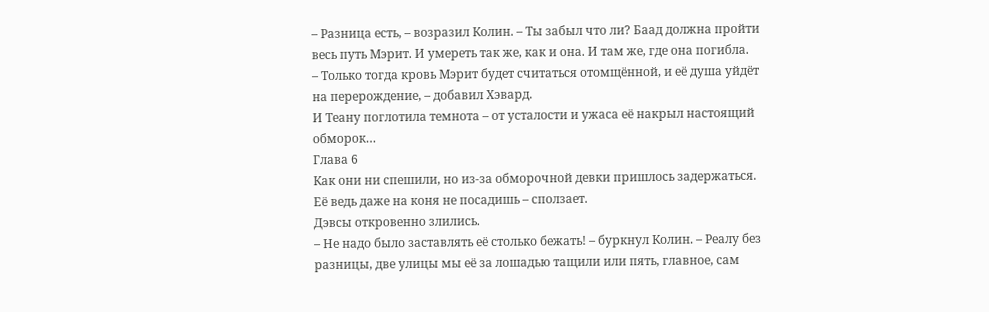– Разница есть, – возразил Колин. – Ты забыл что ли? Баад должна пройти весь путь Мэрит. И умереть так же, как и она. И там же, где она погибла.
– Только тогда кровь Мэрит будет считаться отомщённой, и её душа уйдёт на перерождение, – добавил Хэвард.
И Теану поглотила темнота – от усталости и ужаса её накрыл настоящий обморок…
Глава 6
Как они ни спешили, но из‑за обморочной девки пришлось задержаться. Её ведь даже на коня не посадишь – сползает.
Дэвсы откровенно злились.
– Не надо было заставлять её столько бежать! – буркнул Колин. – Реалу без разницы, две улицы мы её за лошадью тащили или пять, главное, сам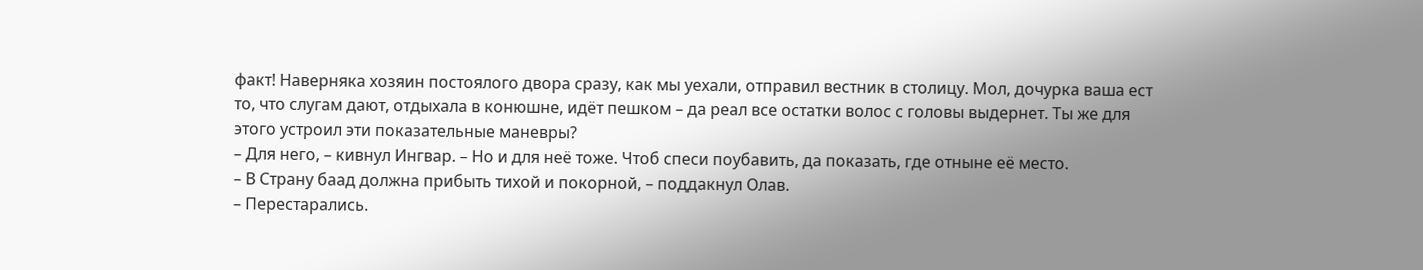факт! Наверняка хозяин постоялого двора сразу, как мы уехали, отправил вестник в столицу. Мол, дочурка ваша ест то, что слугам дают, отдыхала в конюшне, идёт пешком – да реал все остатки волос с головы выдернет. Ты же для этого устроил эти показательные маневры?
– Для него, – кивнул Ингвар. – Но и для неё тоже. Чтоб спеси поубавить, да показать, где отныне её место.
– В Страну баад должна прибыть тихой и покорной, – поддакнул Олав.
– Перестарались.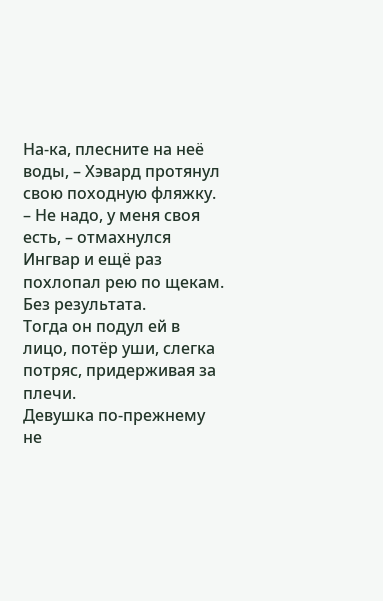На‑ка, плесните на неё воды, – Хэвард протянул свою походную фляжку.
– Не надо, у меня своя есть, – отмахнулся Ингвар и ещё раз похлопал рею по щекам.
Без результата.
Тогда он подул ей в лицо, потёр уши, слегка потряс, придерживая за плечи.
Девушка по‑прежнему не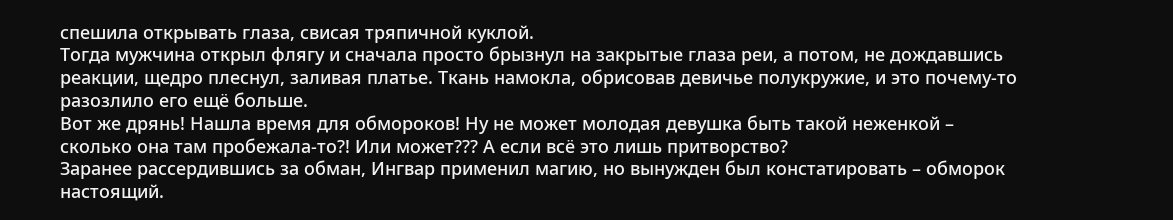спешила открывать глаза, свисая тряпичной куклой.
Тогда мужчина открыл флягу и сначала просто брызнул на закрытые глаза реи, а потом, не дождавшись реакции, щедро плеснул, заливая платье. Ткань намокла, обрисовав девичье полукружие, и это почему‑то разозлило его ещё больше.
Вот же дрянь! Нашла время для обмороков! Ну не может молодая девушка быть такой неженкой – сколько она там пробежала‑то?! Или может??? А если всё это лишь притворство?
Заранее рассердившись за обман, Ингвар применил магию, но вынужден был констатировать – обморок настоящий.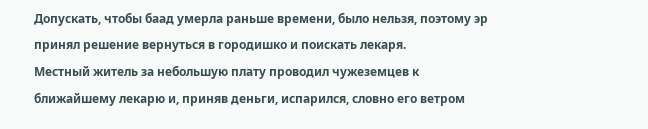Допускать, чтобы баад умерла раньше времени, было нельзя, поэтому эр принял решение вернуться в городишко и поискать лекаря.
Местный житель за небольшую плату проводил чужеземцев к ближайшему лекарю и, приняв деньги, испарился, словно его ветром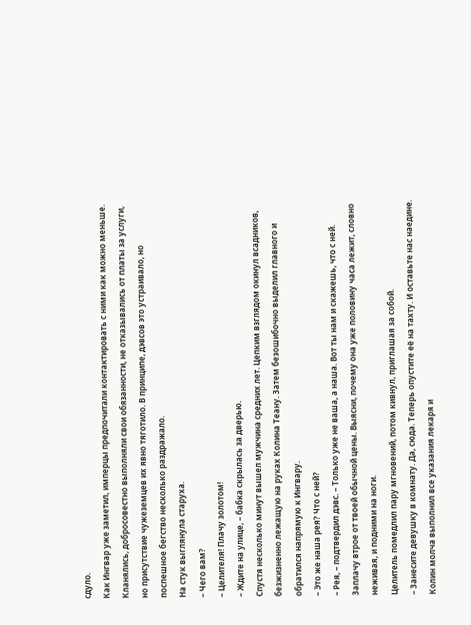сдуло.
Как Ингвар уже заметил, имперцы предпочитали контактировать с ними как можно меньше. Кланялись, добросовестно выполняли свои обязанности, не отказывались от платы за услуги, но присутствие чужеземцев их явно тяготило. В принципе, дэвсов это устраивало, но поспешное бегство несколько раздражало.
На стук выглянула старуха.
– Чего вам?
– Целителя! Плачу золотом!
– Ждите на улице, – бабка скрылась за дверью.
Спустя несколько минут вышел мужчина средних лет. Цепким взглядом окинул всадников, безжизненно лежащую на руках Колина Теану. Затем безошибочно выделил главного и обратился напрямую к Ингвару.
– Это же наша рея? Что с ней?
– Рея, – подтвердил дэвс. – Только уже не ваша, а наша. Вот ты нам и скажешь, что с ней. Заплачу втрое от твоей обычной цены. Выясни, почему она уже половину часа лежит, словно неживая, и подними на ноги.
Целитель помедлил пару мгновений, потом кивнул, приглашая за собой.
– Занесите девушку в комнату. Да, сюда. Теперь опустите её на тахту. И оставьте нас наедине.
Колин молча выполнил все указания лекаря и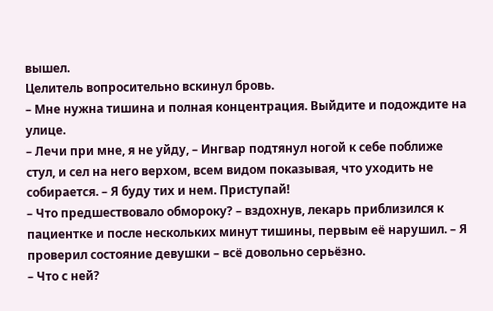вышел.
Целитель вопросительно вскинул бровь.
– Мне нужна тишина и полная концентрация. Выйдите и подождите на улице.
– Лечи при мне, я не уйду, – Ингвар подтянул ногой к себе поближе стул, и сел на него верхом, всем видом показывая, что уходить не собирается. – Я буду тих и нем. Приступай!
– Что предшествовало обмороку? – вздохнув, лекарь приблизился к пациентке и после нескольких минут тишины, первым её нарушил. – Я проверил состояние девушки – всё довольно серьёзно.
– Что с ней?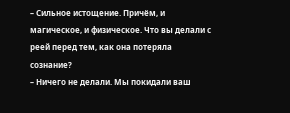– Сильное истощение. Причём, и магическое, и физическое. Что вы делали с реей перед тем, как она потеряла сознание?
– Ничего не делали. Мы покидали ваш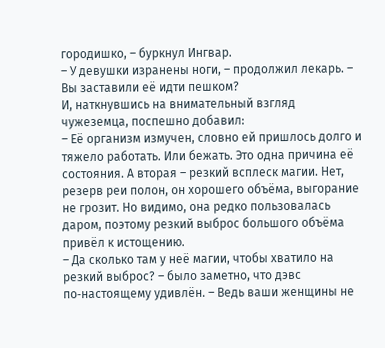городишко, – буркнул Ингвар.
– У девушки изранены ноги, – продолжил лекарь. – Вы заставили её идти пешком?
И, наткнувшись на внимательный взгляд чужеземца, поспешно добавил:
– Её организм измучен, словно ей пришлось долго и тяжело работать. Или бежать. Это одна причина её состояния. А вторая – резкий всплеск магии. Нет, резерв реи полон, он хорошего объёма, выгорание не грозит. Но видимо, она редко пользовалась даром, поэтому резкий выброс большого объёма привёл к истощению.
– Да сколько там у неё магии, чтобы хватило на резкий выброс? – было заметно, что дэвс по‑настоящему удивлён. – Ведь ваши женщины не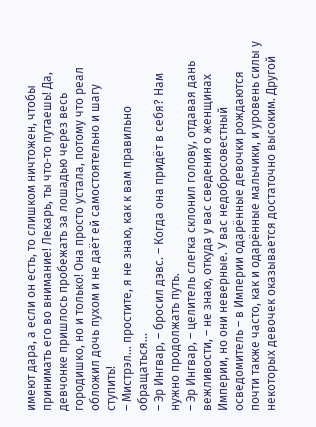имеют дара, а если он есть, то слишком ничтожен, чтобы принимать его во внимание! Лекарь, ты что‑то путаешь! Да, девчонке пришлось пробежать за лошадью через весь городишко, но и только! Она просто устала, потому что реал обложил дочь пухом и не даёт ей самостоятельно и шагу ступить!
– Мистрэл… простите, я не знаю, как к вам правильно обращаться…
– Эр Ингвар, – бросил дэвс. – Когда она придёт в себя? Нам нужно продолжать путь.
– Эр Ингвар, – целитель слегка склонил голову, отдавая дань вежливости, – не знаю, откуда у вас сведения о женщинах Империи, но они неверные. У вас недобросовестный осведомитель – в Империи одарённые девочки рождаются почти также часто, как и одарённые мальчики, и уровень силы у некоторых девочек оказывается достаточно высоким. Другой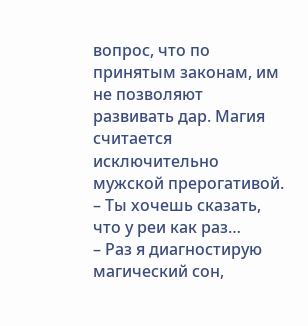вопрос, что по принятым законам, им не позволяют развивать дар. Магия считается исключительно мужской прерогативой.
– Ты хочешь сказать, что у реи как раз…
– Раз я диагностирую магический сон,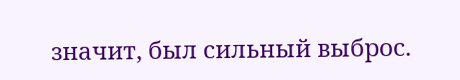значит, был сильный выброс.